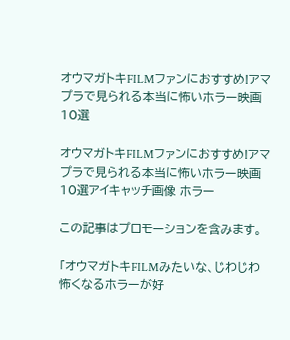オウマガトキFILMファンにおすすめ!アマプラで見られる本当に怖いホラー映画10選

オウマガトキFILMファンにおすすめ!アマプラで見られる本当に怖いホラー映画10選アイキャッチ画像 ホラー

この記事はプロモーションを含みます。

「オウマガトキFILMみたいな、じわじわ怖くなるホラーが好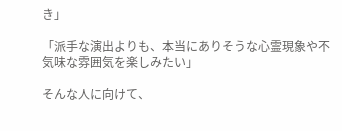き」

「派手な演出よりも、本当にありそうな心霊現象や不気味な雰囲気を楽しみたい」

そんな人に向けて、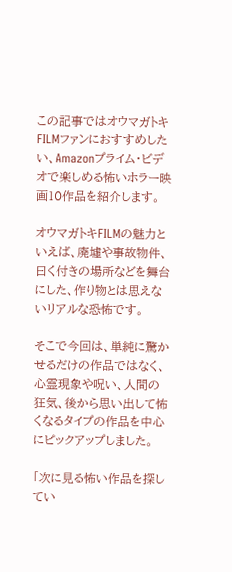この記事ではオウマガトキFILMファンにおすすめしたい、Amazonプライム・ビデオで楽しめる怖いホラー映画10作品を紹介します。

オウマガトキFILMの魅力といえば、廃墟や事故物件、曰く付きの場所などを舞台にした、作り物とは思えないリアルな恐怖です。

そこで今回は、単純に驚かせるだけの作品ではなく、心霊現象や呪い、人間の狂気、後から思い出して怖くなるタイプの作品を中心にピックアップしました。

「次に見る怖い作品を探してい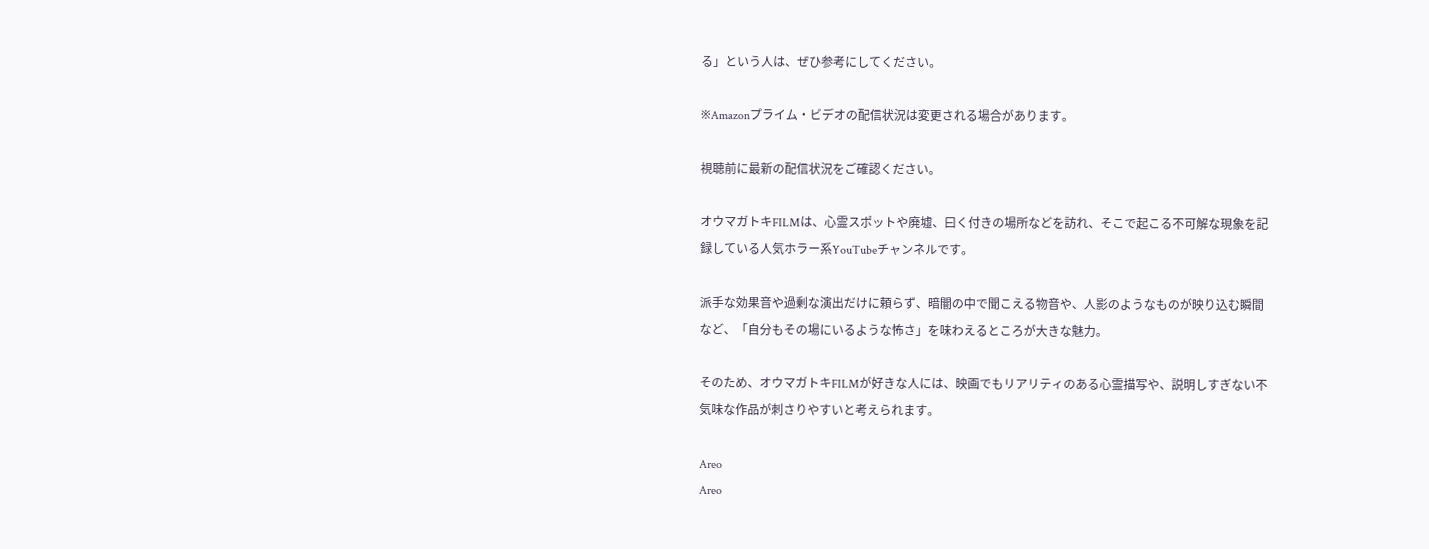る」という人は、ぜひ参考にしてください。

※Amazonプライム・ビデオの配信状況は変更される場合があります。

視聴前に最新の配信状況をご確認ください。

オウマガトキFILMは、心霊スポットや廃墟、曰く付きの場所などを訪れ、そこで起こる不可解な現象を記録している人気ホラー系YouTubeチャンネルです。

派手な効果音や過剰な演出だけに頼らず、暗闇の中で聞こえる物音や、人影のようなものが映り込む瞬間など、「自分もその場にいるような怖さ」を味わえるところが大きな魅力。

そのため、オウマガトキFILMが好きな人には、映画でもリアリティのある心霊描写や、説明しすぎない不気味な作品が刺さりやすいと考えられます。

Areo
Areo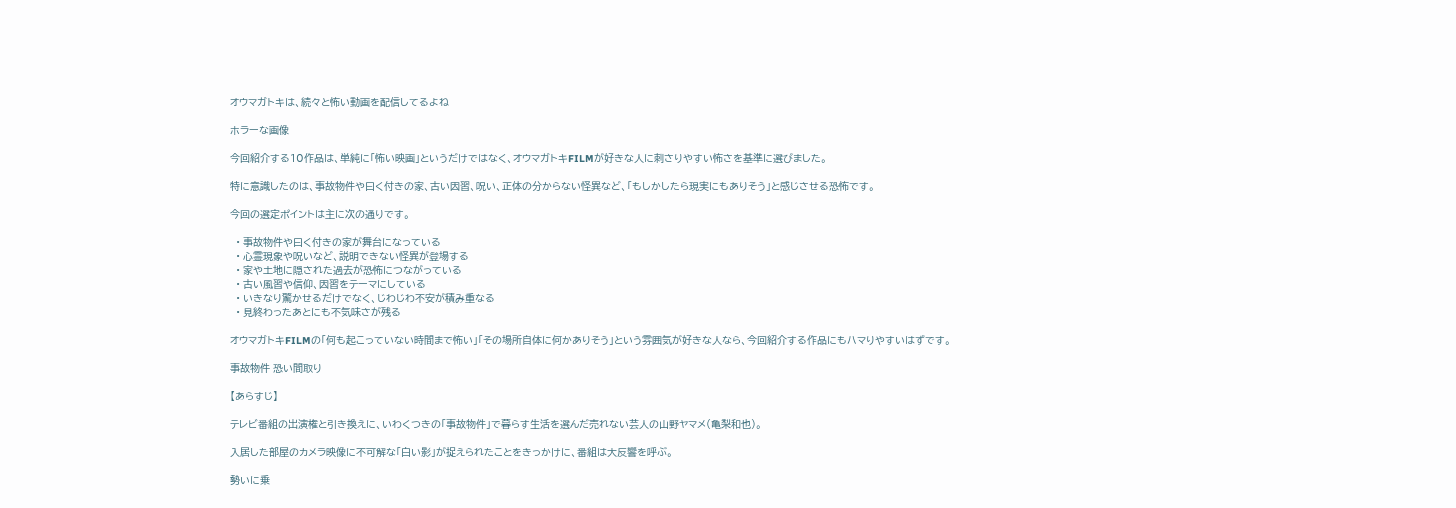オウマガトキは、続々と怖い動画を配信してるよね

ホラーな画像

今回紹介する10作品は、単純に「怖い映画」というだけではなく、オウマガトキFILMが好きな人に刺さりやすい怖さを基準に選びました。

特に意識したのは、事故物件や曰く付きの家、古い因習、呪い、正体の分からない怪異など、「もしかしたら現実にもありそう」と感じさせる恐怖です。

今回の選定ポイントは主に次の通りです。

  • 事故物件や曰く付きの家が舞台になっている
  • 心霊現象や呪いなど、説明できない怪異が登場する
  • 家や土地に隠された過去が恐怖につながっている
  • 古い風習や信仰、因習をテーマにしている
  • いきなり驚かせるだけでなく、じわじわ不安が積み重なる
  • 見終わったあとにも不気味さが残る

オウマガトキFILMの「何も起こっていない時間まで怖い」「その場所自体に何かありそう」という雰囲気が好きな人なら、今回紹介する作品にもハマりやすいはずです。

事故物件 恐い間取り

【あらすじ】

テレビ番組の出演権と引き換えに、いわくつきの「事故物件」で暮らす生活を選んだ売れない芸人の山野ヤマメ(亀梨和也)。

入居した部屋のカメラ映像に不可解な「白い影」が捉えられたことをきっかけに、番組は大反響を呼ぶ。

勢いに乗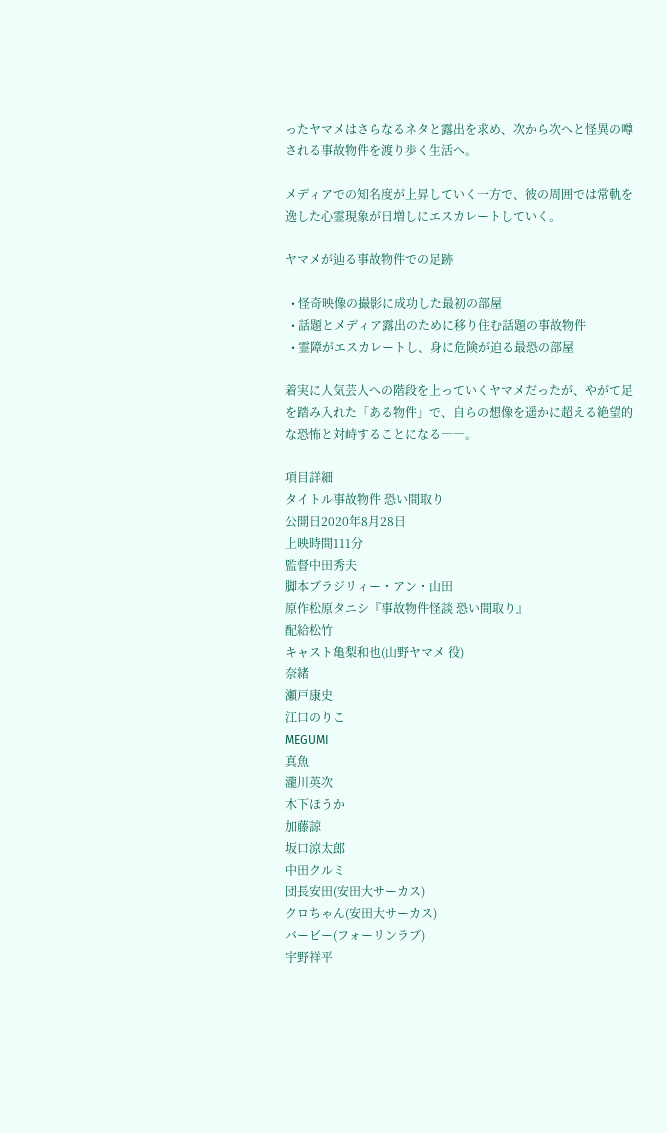ったヤマメはさらなるネタと露出を求め、次から次へと怪異の噂される事故物件を渡り歩く生活へ。

メディアでの知名度が上昇していく一方で、彼の周囲では常軌を逸した心霊現象が日増しにエスカレートしていく。

ヤマメが辿る事故物件での足跡

  • 怪奇映像の撮影に成功した最初の部屋
  • 話題とメディア露出のために移り住む話題の事故物件
  • 霊障がエスカレートし、身に危険が迫る最恐の部屋

着実に人気芸人への階段を上っていくヤマメだったが、やがて足を踏み入れた「ある物件」で、自らの想像を遥かに超える絶望的な恐怖と対峙することになる――。

項目詳細
タイトル事故物件 恐い間取り
公開日2020年8月28日
上映時間111分
監督中田秀夫
脚本ブラジリィー・アン・山田
原作松原タニシ『事故物件怪談 恐い間取り』
配給松竹
キャスト亀梨和也(山野ヤマメ 役)
奈緒
瀬戸康史
江口のりこ
MEGUMI
真魚
瀧川英次
木下ほうか
加藤諒
坂口涼太郎
中田クルミ
団長安田(安田大サーカス)
クロちゃん(安田大サーカス)
バービー(フォーリンラブ)
宇野祥平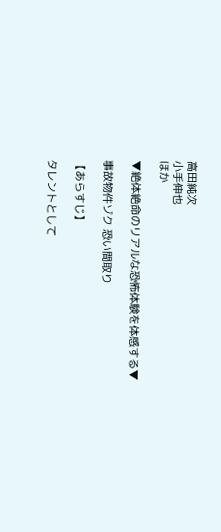高田純次
小手伸也
ほか

▼絶体絶命のリアルな恐怖体験を体感する▼

事故物件ゾク 恐い間取り

【あらすじ】

タレントとして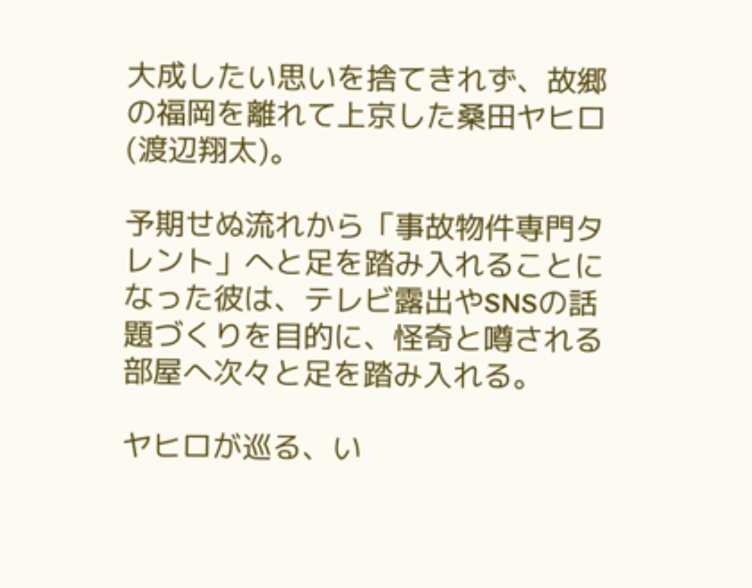大成したい思いを捨てきれず、故郷の福岡を離れて上京した桑田ヤヒロ(渡辺翔太)。

予期せぬ流れから「事故物件専門タレント」へと足を踏み入れることになった彼は、テレビ露出やSNSの話題づくりを目的に、怪奇と噂される部屋へ次々と足を踏み入れる。

ヤヒロが巡る、い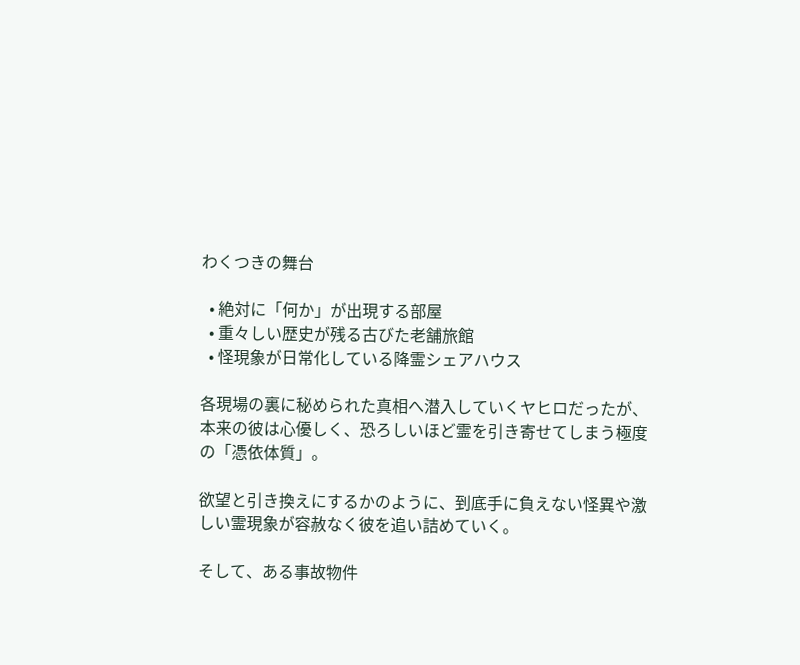わくつきの舞台

  • 絶対に「何か」が出現する部屋
  • 重々しい歴史が残る古びた老舗旅館
  • 怪現象が日常化している降霊シェアハウス

各現場の裏に秘められた真相へ潜入していくヤヒロだったが、本来の彼は心優しく、恐ろしいほど霊を引き寄せてしまう極度の「憑依体質」。

欲望と引き換えにするかのように、到底手に負えない怪異や激しい霊現象が容赦なく彼を追い詰めていく。

そして、ある事故物件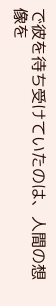で彼を待ち受けていたのは、人間の想像を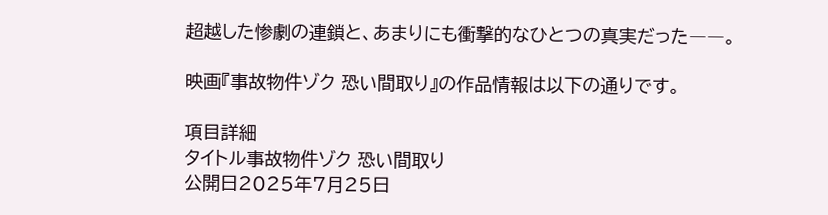超越した惨劇の連鎖と、あまりにも衝撃的なひとつの真実だった――。

映画『事故物件ゾク 恐い間取り』の作品情報は以下の通りです。

項目詳細
タイトル事故物件ゾク 恐い間取り
公開日2025年7月25日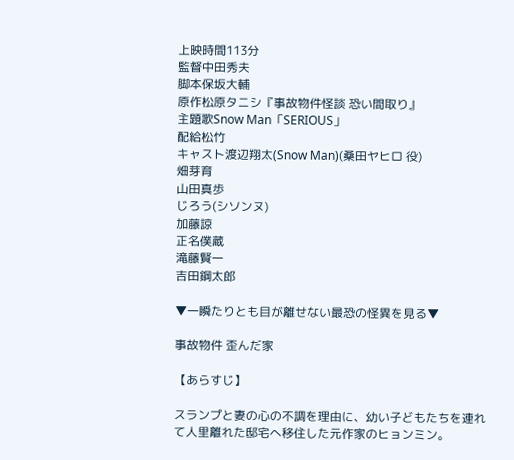上映時間113分
監督中田秀夫
脚本保坂大輔
原作松原タニシ『事故物件怪談 恐い間取り』
主題歌Snow Man「SERIOUS」
配給松竹
キャスト渡辺翔太(Snow Man)(桑田ヤヒロ 役)
畑芽育
山田真歩
じろう(シソンヌ)
加藤諒
正名僕蔵
滝藤賢一
吉田鋼太郎

▼一瞬たりとも目が離せない最恐の怪異を見る▼

事故物件 歪んだ家

【あらすじ】

スランプと妻の心の不調を理由に、幼い子どもたちを連れて人里離れた邸宅へ移住した元作家のヒョンミン。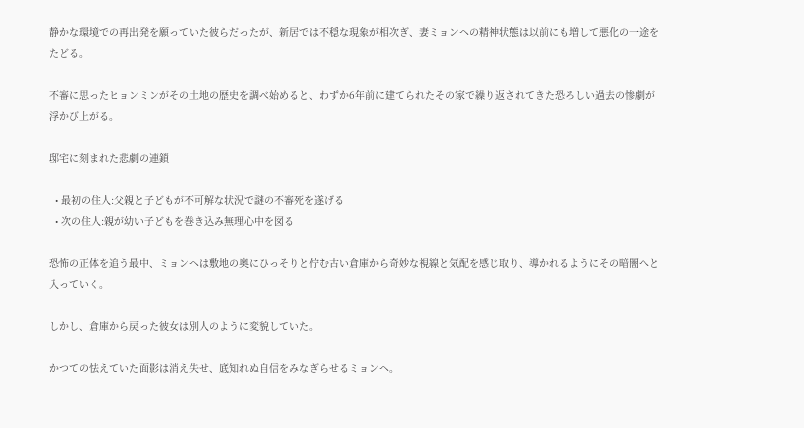静かな環境での再出発を願っていた彼らだったが、新居では不穏な現象が相次ぎ、妻ミョンヘの精神状態は以前にも増して悪化の一途をたどる。

不審に思ったヒョンミンがその土地の歴史を調べ始めると、わずか6年前に建てられたその家で繰り返されてきた恐ろしい過去の惨劇が浮かび上がる。

邸宅に刻まれた悲劇の連鎖

  • 最初の住人:父親と子どもが不可解な状況で謎の不審死を遂げる
  • 次の住人:親が幼い子どもを巻き込み無理心中を図る

恐怖の正体を追う最中、ミョンヘは敷地の奥にひっそりと佇む古い倉庫から奇妙な視線と気配を感じ取り、導かれるようにその暗闇へと入っていく。

しかし、倉庫から戻った彼女は別人のように変貌していた。

かつての怯えていた面影は消え失せ、底知れぬ自信をみなぎらせるミョンヘ。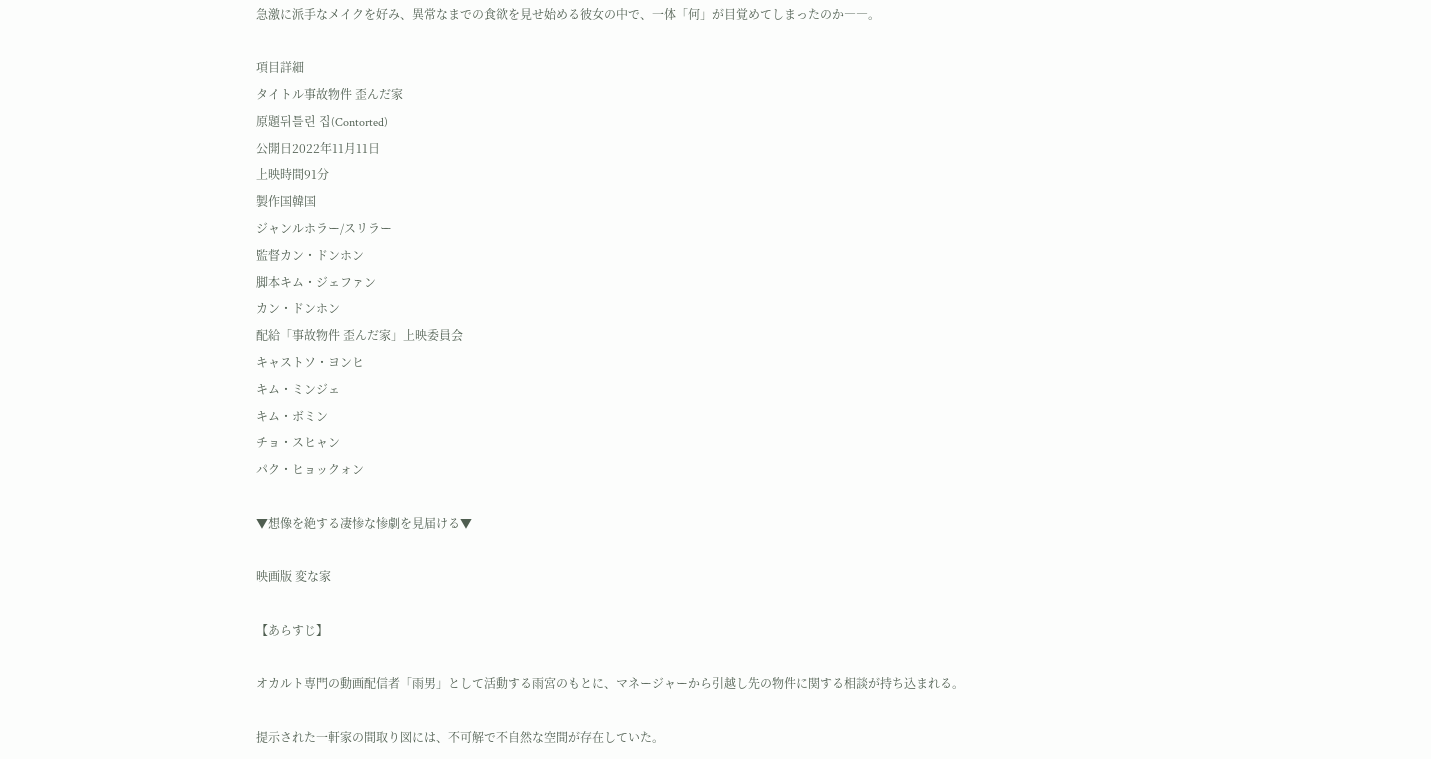急激に派手なメイクを好み、異常なまでの食欲を見せ始める彼女の中で、一体「何」が目覚めてしまったのか――。

項目詳細
タイトル事故物件 歪んだ家
原題뒤틀린 집(Contorted)
公開日2022年11月11日
上映時間91分
製作国韓国
ジャンルホラー/スリラー
監督カン・ドンホン
脚本キム・ジェファン
カン・ドンホン
配給「事故物件 歪んだ家」上映委員会
キャストソ・ヨンヒ
キム・ミンジェ
キム・ボミン
チョ・スヒャン
パク・ヒョックォン

▼想像を絶する凄惨な惨劇を見届ける▼

映画版 変な家

【あらすじ】

オカルト専門の動画配信者「雨男」として活動する雨宮のもとに、マネージャーから引越し先の物件に関する相談が持ち込まれる。

提示された一軒家の間取り図には、不可解で不自然な空間が存在していた。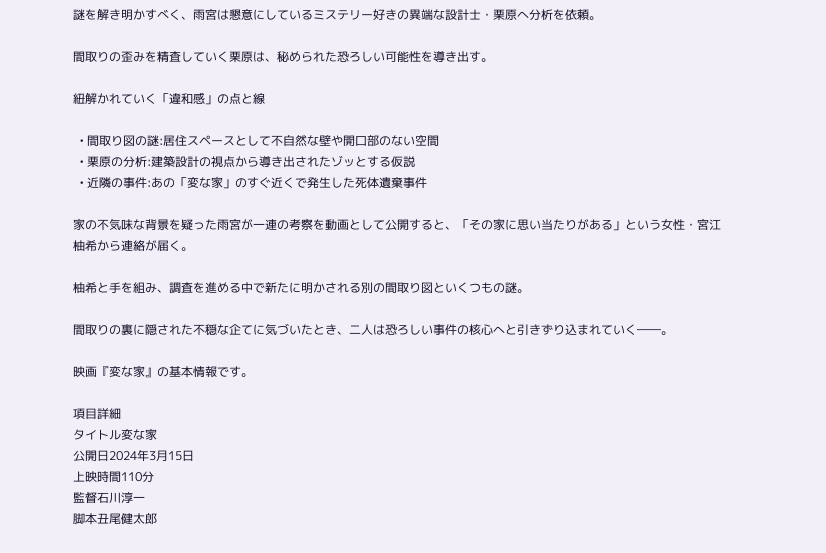謎を解き明かすべく、雨宮は懇意にしているミステリー好きの異端な設計士・栗原へ分析を依頼。

間取りの歪みを精査していく栗原は、秘められた恐ろしい可能性を導き出す。

紐解かれていく「違和感」の点と線

  • 間取り図の謎:居住スペースとして不自然な壁や開口部のない空間
  • 栗原の分析:建築設計の視点から導き出されたゾッとする仮説
  • 近隣の事件:あの「変な家」のすぐ近くで発生した死体遺棄事件

家の不気味な背景を疑った雨宮が一連の考察を動画として公開すると、「その家に思い当たりがある」という女性・宮江柚希から連絡が届く。

柚希と手を組み、調査を進める中で新たに明かされる別の間取り図といくつもの謎。

間取りの裏に隠された不穏な企てに気づいたとき、二人は恐ろしい事件の核心へと引きずり込まれていく――。

映画『変な家』の基本情報です。

項目詳細
タイトル変な家
公開日2024年3月15日
上映時間110分
監督石川淳一
脚本丑尾健太郎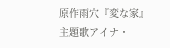原作雨穴『変な家』
主題歌アイナ・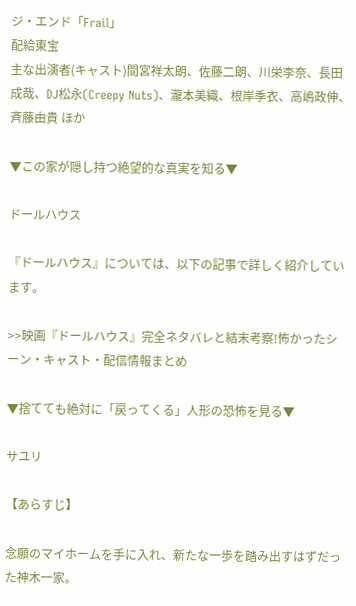ジ・エンド「Frail」
配給東宝
主な出演者(キャスト)間宮祥太朗、佐藤二朗、川栄李奈、長田成哉、DJ松永(Creepy Nuts)、瀧本美織、根岸季衣、高嶋政伸、斉藤由貴 ほか

▼この家が隠し持つ絶望的な真実を知る▼

ドールハウス

『ドールハウス』については、以下の記事で詳しく紹介しています。

>>映画『ドールハウス』完全ネタバレと結末考察!怖かったシーン・キャスト・配信情報まとめ

▼捨てても絶対に「戻ってくる」人形の恐怖を見る▼

サユリ

【あらすじ】

念願のマイホームを手に入れ、新たな一歩を踏み出すはずだった神木一家。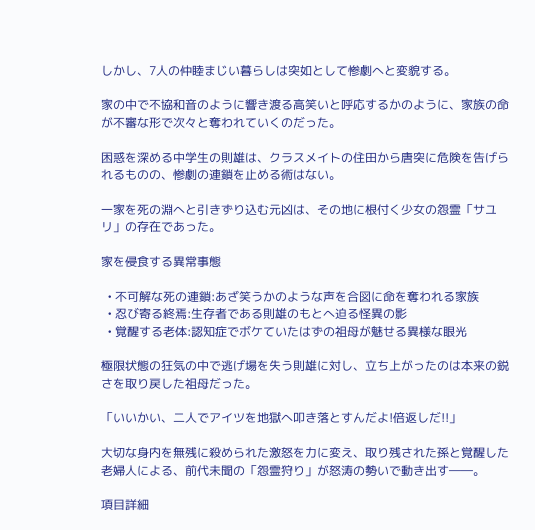しかし、7人の仲睦まじい暮らしは突如として惨劇へと変貌する。

家の中で不協和音のように響き渡る高笑いと呼応するかのように、家族の命が不審な形で次々と奪われていくのだった。

困惑を深める中学生の則雄は、クラスメイトの住田から唐突に危険を告げられるものの、惨劇の連鎖を止める術はない。

一家を死の淵へと引きずり込む元凶は、その地に根付く少女の怨霊「サユリ」の存在であった。

家を侵食する異常事態

  • 不可解な死の連鎖:あざ笑うかのような声を合図に命を奪われる家族
  • 忍び寄る終焉:生存者である則雄のもとへ迫る怪異の影
  • 覚醒する老体:認知症でボケていたはずの祖母が魅せる異様な眼光

極限状態の狂気の中で逃げ場を失う則雄に対し、立ち上がったのは本来の鋭さを取り戻した祖母だった。

「いいかい、二人でアイツを地獄へ叩き落とすんだよ!倍返しだ!!」

大切な身内を無残に殺められた激怒を力に変え、取り残された孫と覚醒した老婦人による、前代未聞の「怨霊狩り」が怒涛の勢いで動き出す――。

項目詳細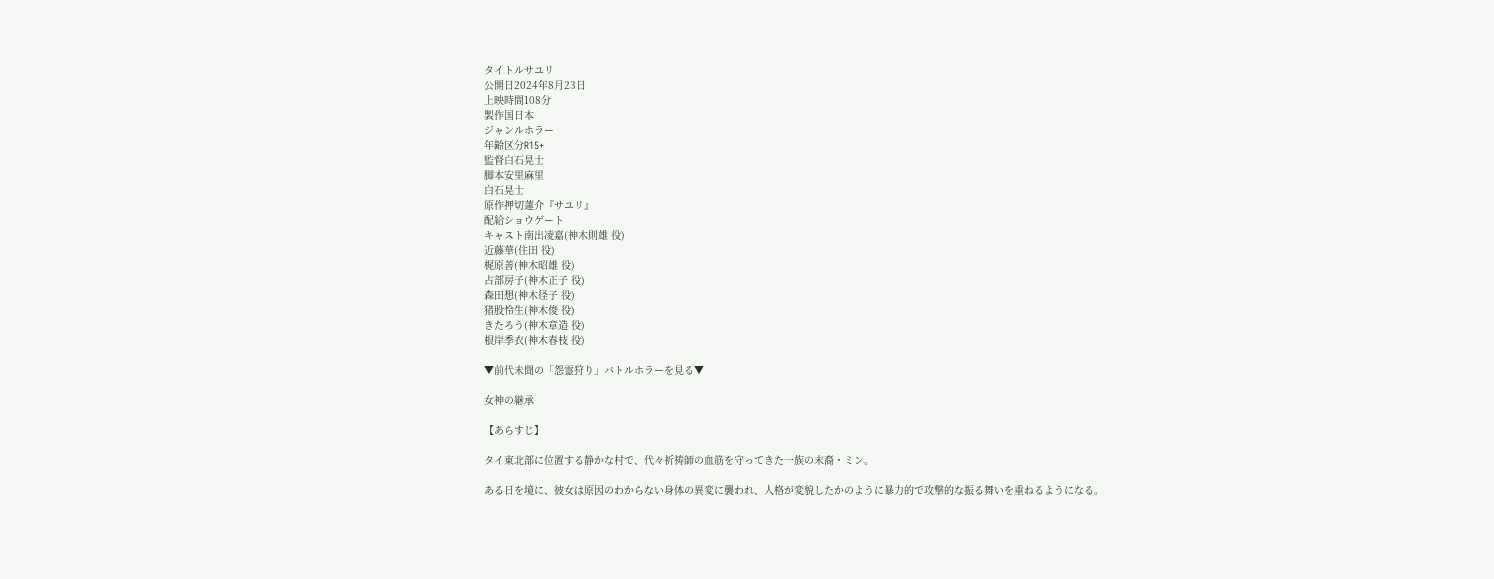タイトルサユリ
公開日2024年8月23日
上映時間108分
製作国日本
ジャンルホラー
年齢区分R15+
監督白石晃士
脚本安里麻里
白石晃士
原作押切蓮介『サユリ』
配給ショウゲート
キャスト南出凌嘉(神木則雄 役)
近藤華(住田 役)
梶原善(神木昭雄 役)
占部房子(神木正子 役)
森田想(神木径子 役)
猪股怜生(神木俊 役)
きたろう(神木章造 役)
根岸季衣(神木春枝 役)

▼前代未聞の「怨霊狩り」バトルホラーを見る▼

女神の継承

【あらすじ】

タイ東北部に位置する静かな村で、代々祈祷師の血筋を守ってきた一族の末裔・ミン。

ある日を境に、彼女は原因のわからない身体の異変に襲われ、人格が変貌したかのように暴力的で攻撃的な振る舞いを重ねるようになる。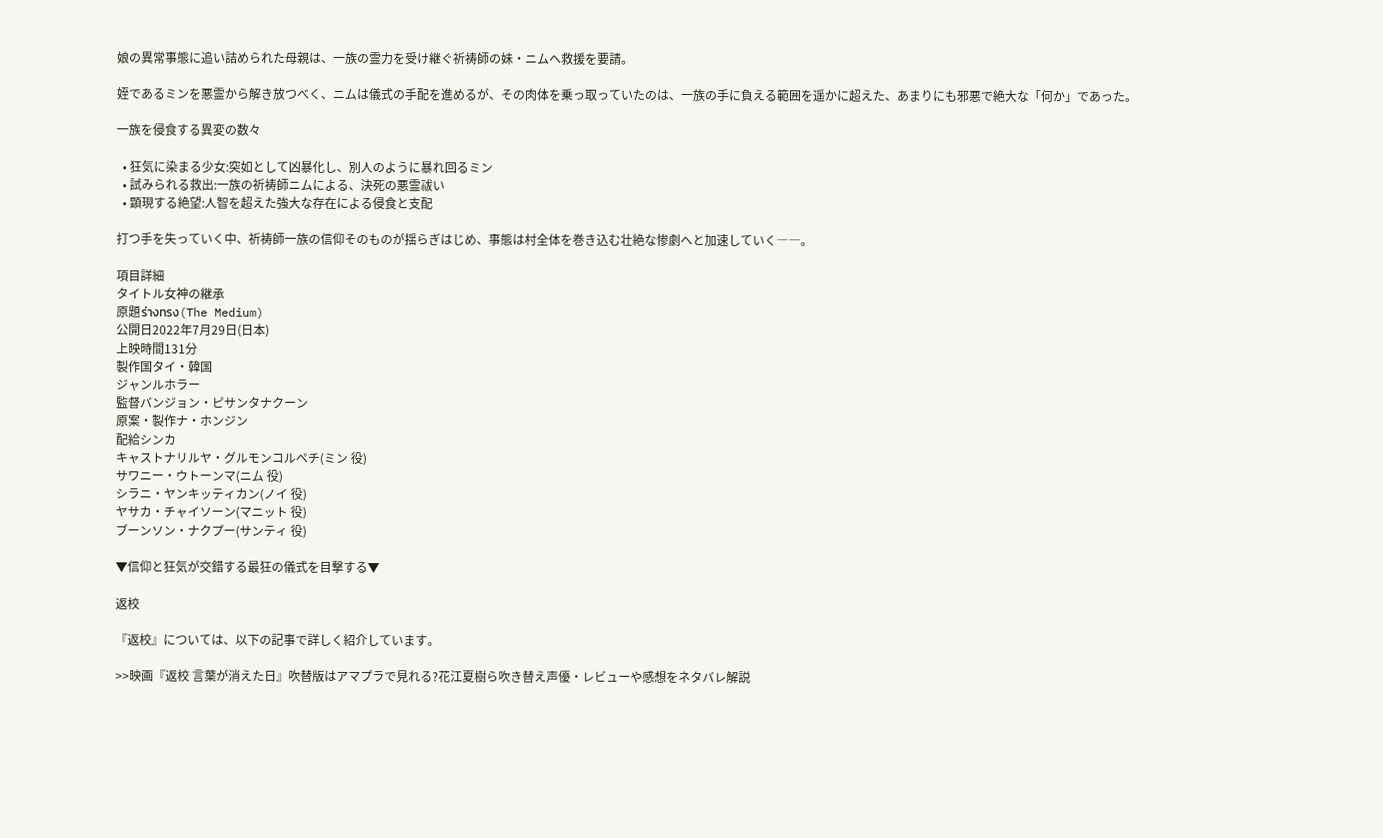娘の異常事態に追い詰められた母親は、一族の霊力を受け継ぐ祈祷師の妹・ニムへ救援を要請。

姪であるミンを悪霊から解き放つべく、ニムは儀式の手配を進めるが、その肉体を乗っ取っていたのは、一族の手に負える範囲を遥かに超えた、あまりにも邪悪で絶大な「何か」であった。

一族を侵食する異変の数々

  • 狂気に染まる少女:突如として凶暴化し、別人のように暴れ回るミン
  • 試みられる救出:一族の祈祷師ニムによる、決死の悪霊祓い
  • 顕現する絶望:人智を超えた強大な存在による侵食と支配

打つ手を失っていく中、祈祷師一族の信仰そのものが揺らぎはじめ、事態は村全体を巻き込む壮絶な惨劇へと加速していく――。

項目詳細
タイトル女神の継承
原題ร่างทรง(The Medium)
公開日2022年7月29日(日本)
上映時間131分
製作国タイ・韓国
ジャンルホラー
監督バンジョン・ピサンタナクーン
原案・製作ナ・ホンジン
配給シンカ
キャストナリルヤ・グルモンコルペチ(ミン 役)
サワニー・ウトーンマ(ニム 役)
シラニ・ヤンキッティカン(ノイ 役)
ヤサカ・チャイソーン(マニット 役)
ブーンソン・ナクプー(サンティ 役)

▼信仰と狂気が交錯する最狂の儀式を目撃する▼

返校

『返校』については、以下の記事で詳しく紹介しています。

>>映画『返校 言葉が消えた日』吹替版はアマプラで見れる?花江夏樹ら吹き替え声優・レビューや感想をネタバレ解説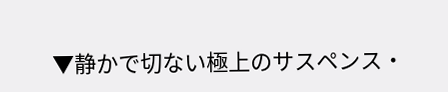▼静かで切ない極上のサスペンス・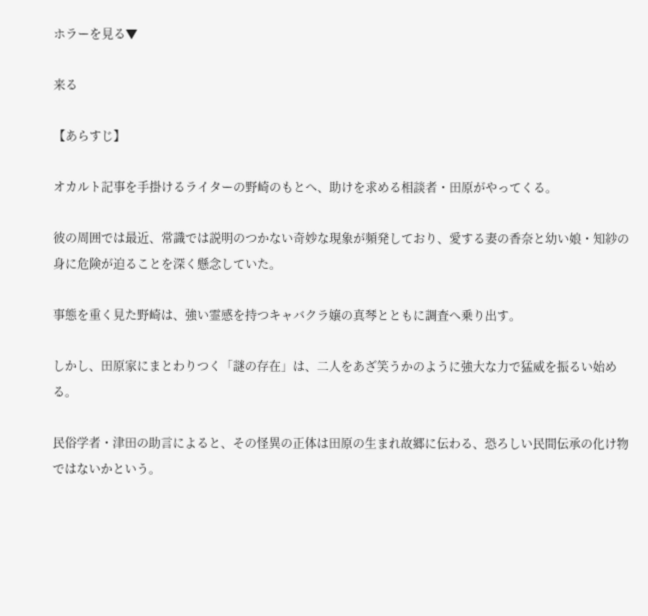ホラーを見る▼

来る

【あらすじ】

オカルト記事を手掛けるライターの野崎のもとへ、助けを求める相談者・田原がやってくる。

彼の周囲では最近、常識では説明のつかない奇妙な現象が頻発しており、愛する妻の香奈と幼い娘・知紗の身に危険が迫ることを深く懸念していた。

事態を重く見た野崎は、強い霊感を持つキャバクラ嬢の真琴とともに調査へ乗り出す。

しかし、田原家にまとわりつく「謎の存在」は、二人をあざ笑うかのように強大な力で猛威を振るい始める。

民俗学者・津田の助言によると、その怪異の正体は田原の生まれ故郷に伝わる、恐ろしい民間伝承の化け物ではないかという。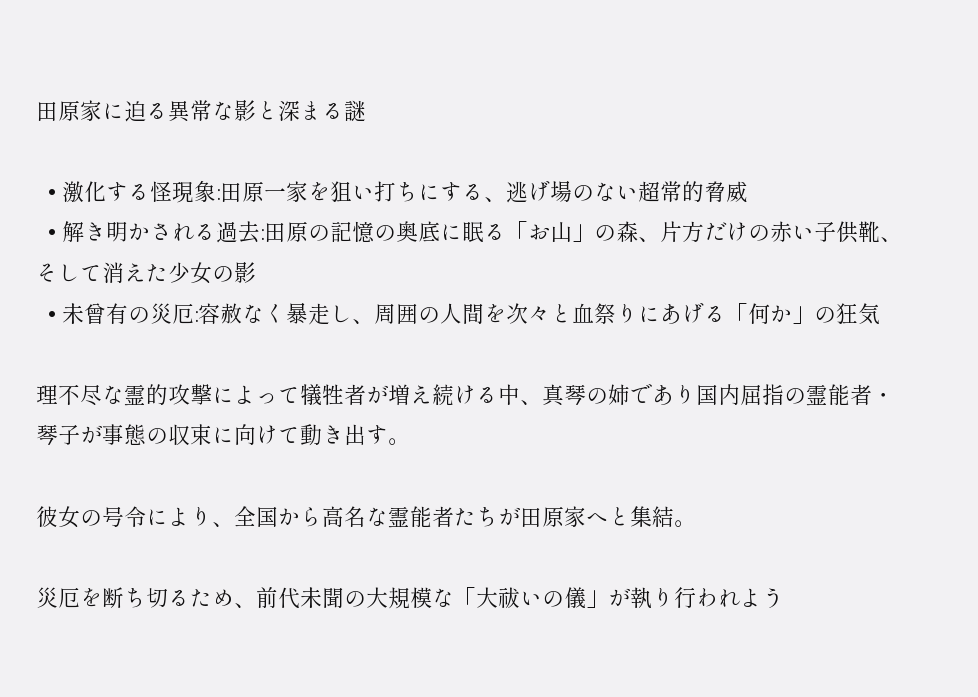田原家に迫る異常な影と深まる謎

  • 激化する怪現象:田原一家を狙い打ちにする、逃げ場のない超常的脅威
  • 解き明かされる過去:田原の記憶の奥底に眠る「お山」の森、片方だけの赤い子供靴、そして消えた少女の影
  • 未曾有の災厄:容赦なく暴走し、周囲の人間を次々と血祭りにあげる「何か」の狂気

理不尽な霊的攻撃によって犠牲者が増え続ける中、真琴の姉であり国内屈指の霊能者・琴子が事態の収束に向けて動き出す。

彼女の号令により、全国から高名な霊能者たちが田原家へと集結。

災厄を断ち切るため、前代未聞の大規模な「大祓いの儀」が執り行われよう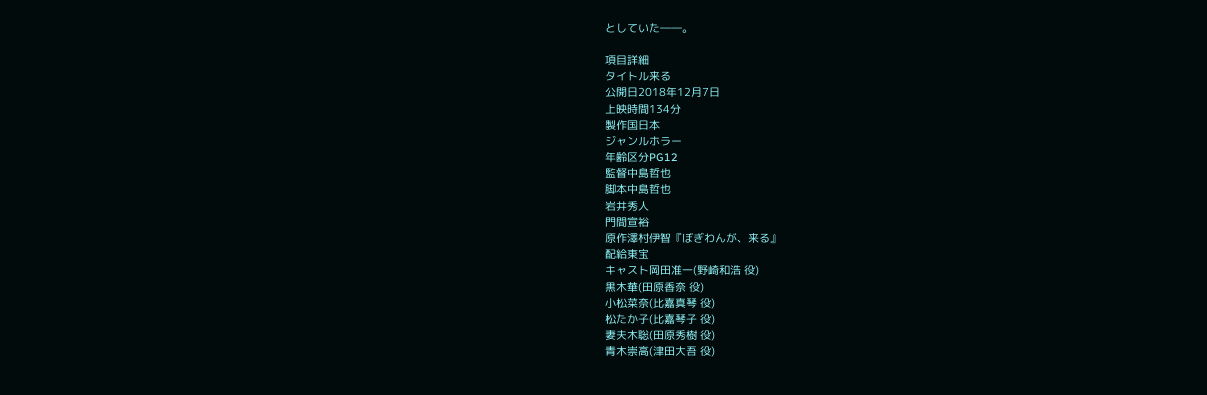としていた――。

項目詳細
タイトル来る
公開日2018年12月7日
上映時間134分
製作国日本
ジャンルホラー
年齢区分PG12
監督中島哲也
脚本中島哲也
岩井秀人
門間宣裕
原作澤村伊智『ぼぎわんが、来る』
配給東宝
キャスト岡田准一(野崎和浩 役)
黒木華(田原香奈 役)
小松菜奈(比嘉真琴 役)
松たか子(比嘉琴子 役)
妻夫木聡(田原秀樹 役)
青木崇高(津田大吾 役)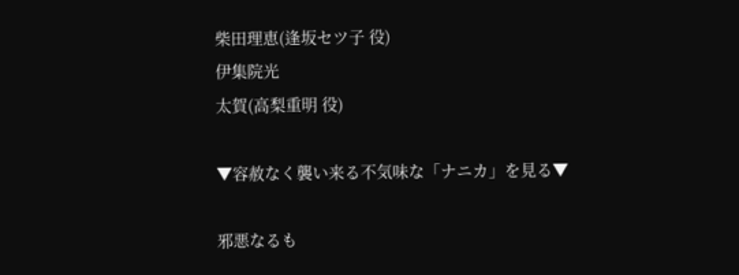柴田理恵(逢坂セツ子 役)
伊集院光
太賀(高梨重明 役)

▼容赦なく襲い来る不気味な「ナニカ」を見る▼

邪悪なるも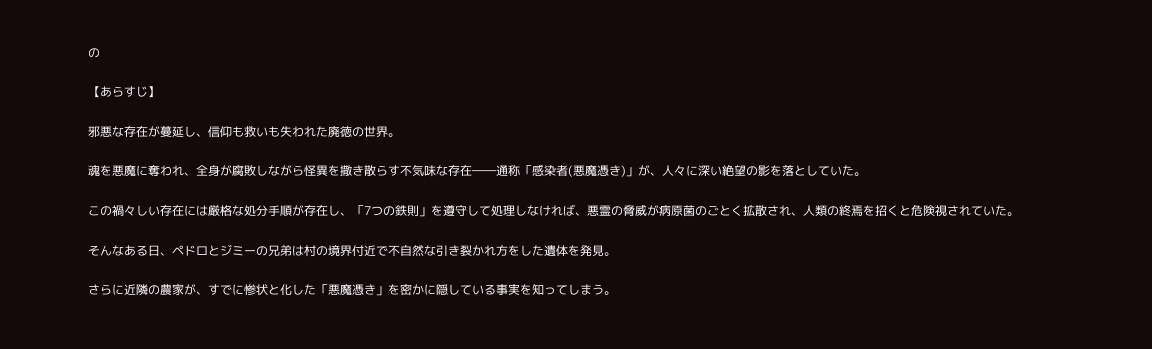の

【あらすじ】

邪悪な存在が蔓延し、信仰も救いも失われた廃徳の世界。

魂を悪魔に奪われ、全身が腐敗しながら怪異を撒き散らす不気味な存在――通称「感染者(悪魔憑き)」が、人々に深い絶望の影を落としていた。

この禍々しい存在には厳格な処分手順が存在し、「7つの鉄則」を遵守して処理しなければ、悪霊の脅威が病原菌のごとく拡散され、人類の終焉を招くと危険視されていた。

そんなある日、ペドロとジミーの兄弟は村の境界付近で不自然な引き裂かれ方をした遺体を発見。

さらに近隣の農家が、すでに惨状と化した「悪魔憑き」を密かに隠している事実を知ってしまう。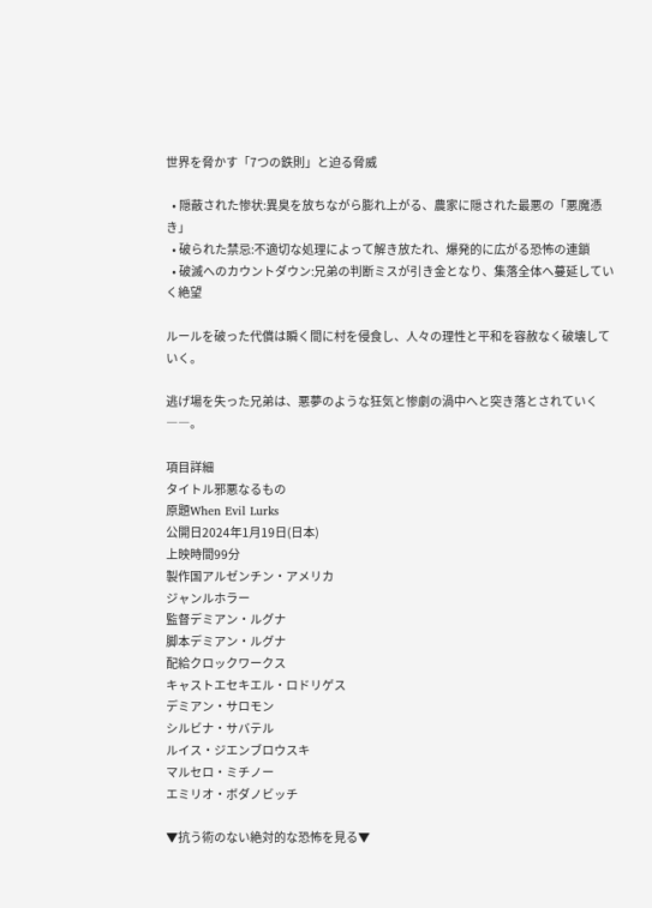世界を脅かす「7つの鉄則」と迫る脅威

  • 隠蔽された惨状:異臭を放ちながら膨れ上がる、農家に隠された最悪の「悪魔憑き」
  • 破られた禁忌:不適切な処理によって解き放たれ、爆発的に広がる恐怖の連鎖
  • 破滅へのカウントダウン:兄弟の判断ミスが引き金となり、集落全体へ蔓延していく絶望

ルールを破った代償は瞬く間に村を侵食し、人々の理性と平和を容赦なく破壊していく。

逃げ場を失った兄弟は、悪夢のような狂気と惨劇の渦中へと突き落とされていく――。

項目詳細
タイトル邪悪なるもの
原題When Evil Lurks
公開日2024年1月19日(日本)
上映時間99分
製作国アルゼンチン・アメリカ
ジャンルホラー
監督デミアン・ルグナ
脚本デミアン・ルグナ
配給クロックワークス
キャストエセキエル・ロドリゲス
デミアン・サロモン
シルビナ・サバテル
ルイス・ジエンブロウスキ
マルセロ・ミチノー
エミリオ・ボダノビッチ

▼抗う術のない絶対的な恐怖を見る▼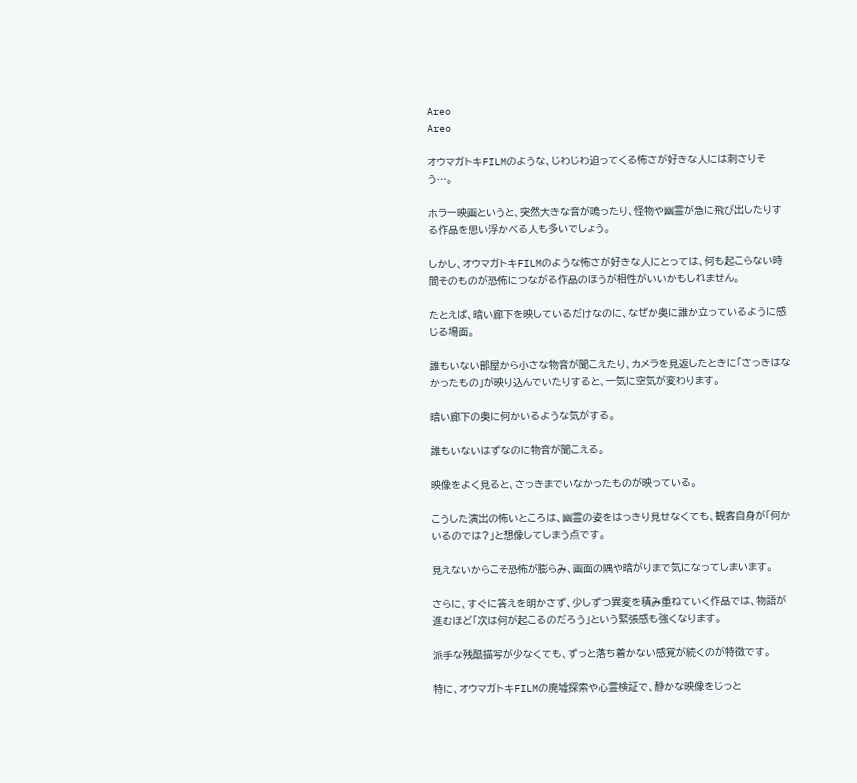Areo
Areo

オウマガトキFILMのような、じわじわ迫ってくる怖さが好きな人には刺さりそう…。

ホラー映画というと、突然大きな音が鳴ったり、怪物や幽霊が急に飛び出したりする作品を思い浮かべる人も多いでしょう。

しかし、オウマガトキFILMのような怖さが好きな人にとっては、何も起こらない時間そのものが恐怖につながる作品のほうが相性がいいかもしれません。

たとえば、暗い廊下を映しているだけなのに、なぜか奥に誰か立っているように感じる場面。

誰もいない部屋から小さな物音が聞こえたり、カメラを見返したときに「さっきはなかったもの」が映り込んでいたりすると、一気に空気が変わります。

暗い廊下の奥に何かいるような気がする。

誰もいないはずなのに物音が聞こえる。

映像をよく見ると、さっきまでいなかったものが映っている。

こうした演出の怖いところは、幽霊の姿をはっきり見せなくても、観客自身が「何かいるのでは?」と想像してしまう点です。

見えないからこそ恐怖が膨らみ、画面の隅や暗がりまで気になってしまいます。

さらに、すぐに答えを明かさず、少しずつ異変を積み重ねていく作品では、物語が進むほど「次は何が起こるのだろう」という緊張感も強くなります。

派手な残酷描写が少なくても、ずっと落ち着かない感覚が続くのが特徴です。

特に、オウマガトキFILMの廃墟探索や心霊検証で、静かな映像をじっと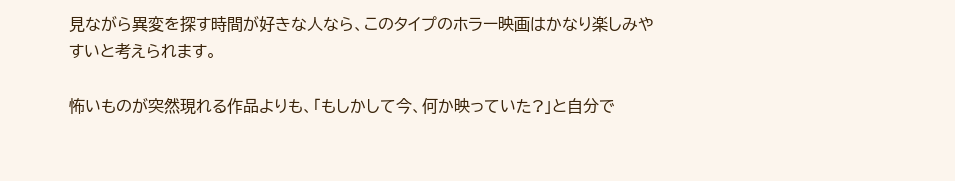見ながら異変を探す時間が好きな人なら、このタイプのホラー映画はかなり楽しみやすいと考えられます。

怖いものが突然現れる作品よりも、「もしかして今、何か映っていた?」と自分で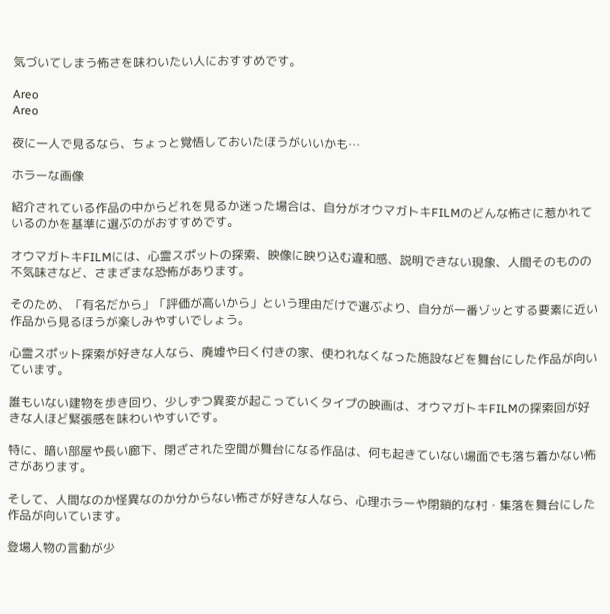気づいてしまう怖さを味わいたい人におすすめです。

Areo
Areo

夜に一人で見るなら、ちょっと覚悟しておいたほうがいいかも…

ホラーな画像

紹介されている作品の中からどれを見るか迷った場合は、自分がオウマガトキFILMのどんな怖さに惹かれているのかを基準に選ぶのがおすすめです。

オウマガトキFILMには、心霊スポットの探索、映像に映り込む違和感、説明できない現象、人間そのものの不気味さなど、さまざまな恐怖があります。

そのため、「有名だから」「評価が高いから」という理由だけで選ぶより、自分が一番ゾッとする要素に近い作品から見るほうが楽しみやすいでしょう。

心霊スポット探索が好きな人なら、廃墟や曰く付きの家、使われなくなった施設などを舞台にした作品が向いています。

誰もいない建物を歩き回り、少しずつ異変が起こっていくタイプの映画は、オウマガトキFILMの探索回が好きな人ほど緊張感を味わいやすいです。

特に、暗い部屋や長い廊下、閉ざされた空間が舞台になる作品は、何も起きていない場面でも落ち着かない怖さがあります。

そして、人間なのか怪異なのか分からない怖さが好きな人なら、心理ホラーや閉鎖的な村・集落を舞台にした作品が向いています。

登場人物の言動が少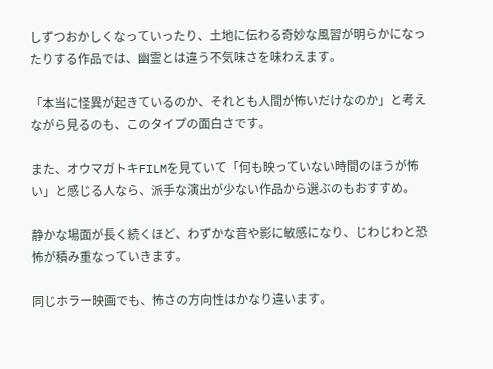しずつおかしくなっていったり、土地に伝わる奇妙な風習が明らかになったりする作品では、幽霊とは違う不気味さを味わえます。

「本当に怪異が起きているのか、それとも人間が怖いだけなのか」と考えながら見るのも、このタイプの面白さです。

また、オウマガトキFILMを見ていて「何も映っていない時間のほうが怖い」と感じる人なら、派手な演出が少ない作品から選ぶのもおすすめ。

静かな場面が長く続くほど、わずかな音や影に敏感になり、じわじわと恐怖が積み重なっていきます。

同じホラー映画でも、怖さの方向性はかなり違います。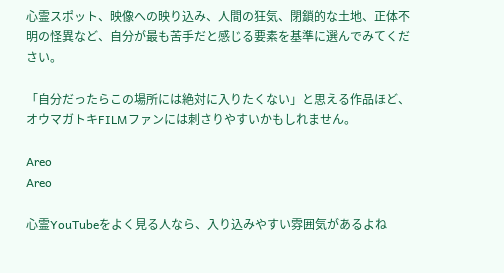心霊スポット、映像への映り込み、人間の狂気、閉鎖的な土地、正体不明の怪異など、自分が最も苦手だと感じる要素を基準に選んでみてください。

「自分だったらこの場所には絶対に入りたくない」と思える作品ほど、オウマガトキFILMファンには刺さりやすいかもしれません。

Areo
Areo

心霊YouTubeをよく見る人なら、入り込みやすい雰囲気があるよね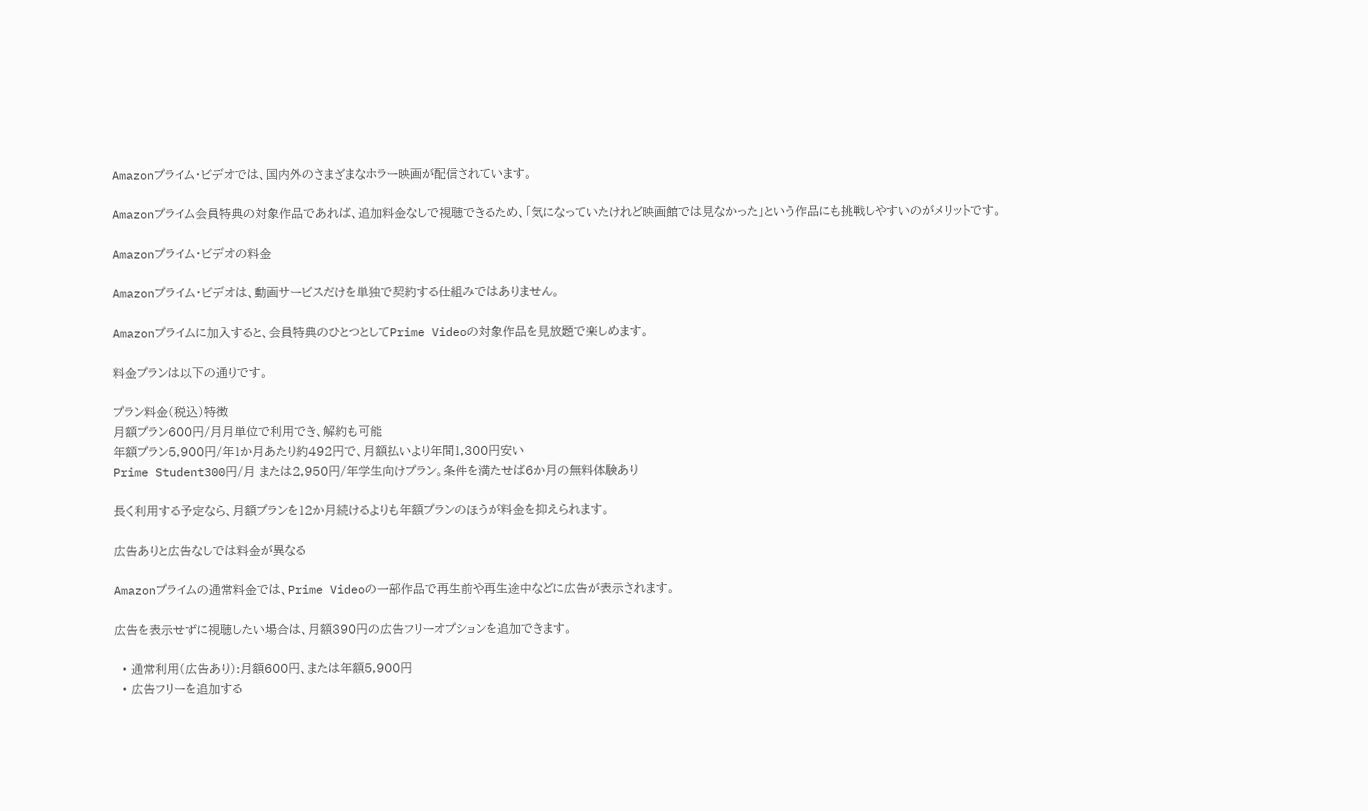Amazonプライム・ビデオでは、国内外のさまざまなホラー映画が配信されています。

Amazonプライム会員特典の対象作品であれば、追加料金なしで視聴できるため、「気になっていたけれど映画館では見なかった」という作品にも挑戦しやすいのがメリットです。

Amazonプライム・ビデオの料金

Amazonプライム・ビデオは、動画サービスだけを単独で契約する仕組みではありません。

Amazonプライムに加入すると、会員特典のひとつとしてPrime Videoの対象作品を見放題で楽しめます。

料金プランは以下の通りです。

プラン料金(税込)特徴
月額プラン600円/月月単位で利用でき、解約も可能
年額プラン5,900円/年1か月あたり約492円で、月額払いより年間1,300円安い
Prime Student300円/月 または2,950円/年学生向けプラン。条件を満たせば6か月の無料体験あり

長く利用する予定なら、月額プランを12か月続けるよりも年額プランのほうが料金を抑えられます。

広告ありと広告なしでは料金が異なる

Amazonプライムの通常料金では、Prime Videoの一部作品で再生前や再生途中などに広告が表示されます。

広告を表示せずに視聴したい場合は、月額390円の広告フリーオプションを追加できます。

  • 通常利用(広告あり):月額600円、または年額5,900円
  • 広告フリーを追加する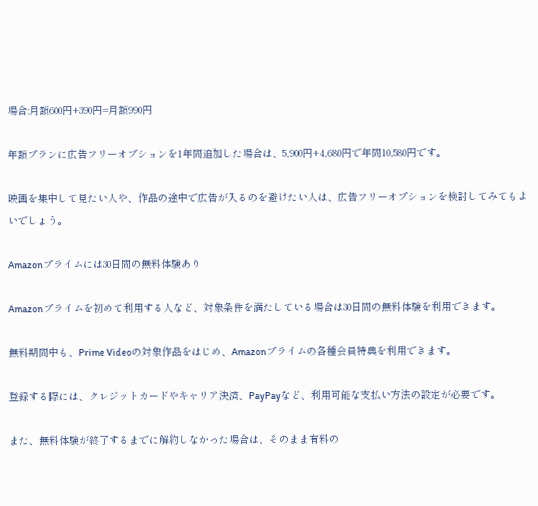場合:月額600円+390円=月額990円

年額プランに広告フリーオプションを1年間追加した場合は、5,900円+4,680円で年間10,580円です。

映画を集中して見たい人や、作品の途中で広告が入るのを避けたい人は、広告フリーオプションを検討してみてもよいでしょう。

Amazonプライムには30日間の無料体験あり

Amazonプライムを初めて利用する人など、対象条件を満たしている場合は30日間の無料体験を利用できます。

無料期間中も、Prime Videoの対象作品をはじめ、Amazonプライムの各種会員特典を利用できます。

登録する際には、クレジットカードやキャリア決済、PayPayなど、利用可能な支払い方法の設定が必要です。

また、無料体験が終了するまでに解約しなかった場合は、そのまま有料の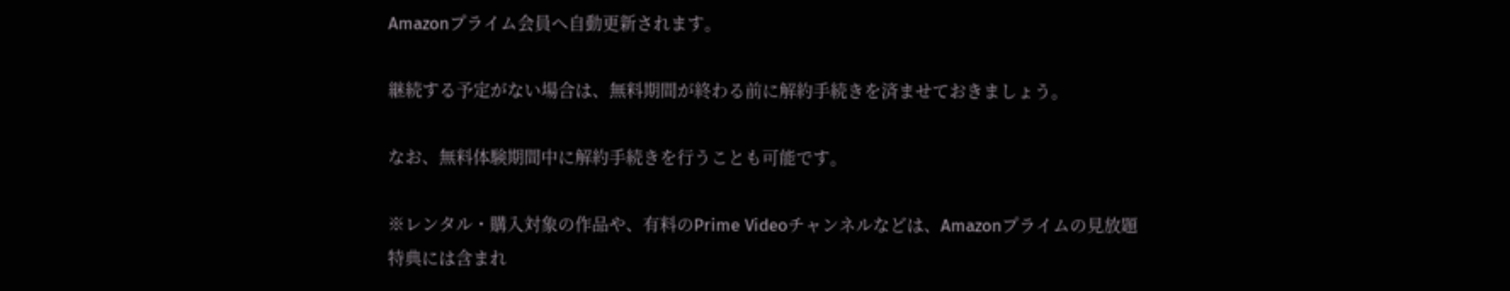Amazonプライム会員へ自動更新されます。

継続する予定がない場合は、無料期間が終わる前に解約手続きを済ませておきましょう。

なお、無料体験期間中に解約手続きを行うことも可能です。

※レンタル・購入対象の作品や、有料のPrime Videoチャンネルなどは、Amazonプライムの見放題特典には含まれ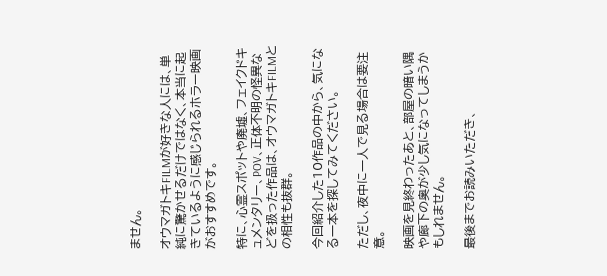ません。

オウマガトキFILMが好きな人には、単純に驚かせるだけではなく、本当に起きているように感じられるホラー映画がおすすめです。

特に、心霊スポットや廃墟、フェイクドキュメンタリー、POV、正体不明の怪異などを扱った作品は、オウマガトキFILMとの相性も抜群。

今回紹介した10作品の中から、気になる一本を探してみてください。

ただし、夜中に一人で見る場合は要注意。

映画を見終わったあと、部屋の暗い隅や廊下の奥が少し気になってしまうかもしれません。

最後までお読みいただき、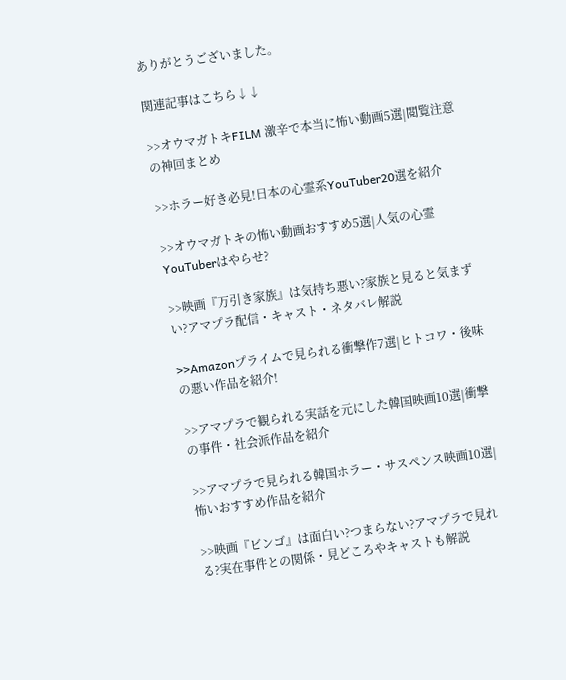ありがとうございました。

関連記事はこちら↓↓

>>オウマガトキFILM 激辛で本当に怖い動画5選|閲覧注意の神回まとめ

>>ホラー好き必見!日本の心霊系YouTuber20選を紹介

>>オウマガトキの怖い動画おすすめ5選|人気の心霊YouTuberはやらせ?

>>映画『万引き家族』は気持ち悪い?家族と見ると気まずい?アマプラ配信・キャスト・ネタバレ解説

>>Amazonプライムで見られる衝撃作7選|ヒトコワ・後味の悪い作品を紹介!

>>アマプラで観られる実話を元にした韓国映画10選|衝撃の事件・社会派作品を紹介

>>アマプラで見られる韓国ホラー・サスペンス映画10選|怖いおすすめ作品を紹介

>>映画『ビンゴ』は面白い?つまらない?アマプラで見れる?実在事件との関係・見どころやキャストも解説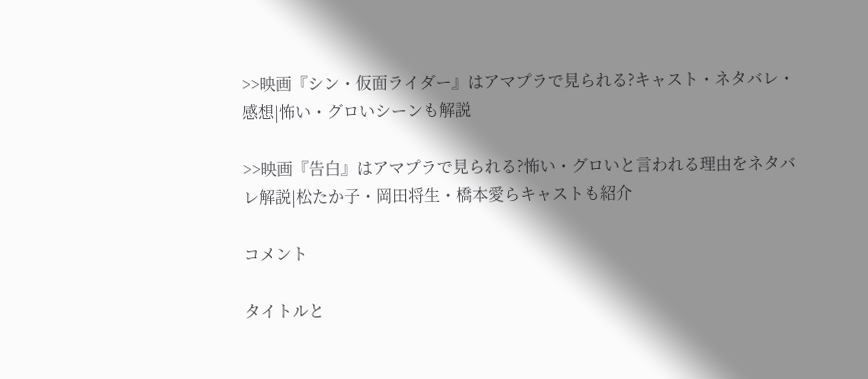>>映画『シン・仮面ライダー』はアマプラで見られる?キャスト・ネタバレ・感想|怖い・グロいシーンも解説

>>映画『告白』はアマプラで見られる?怖い・グロいと言われる理由をネタバレ解説|松たか子・岡田将生・橋本愛らキャストも紹介

コメント

タイトルと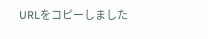URLをコピーしました